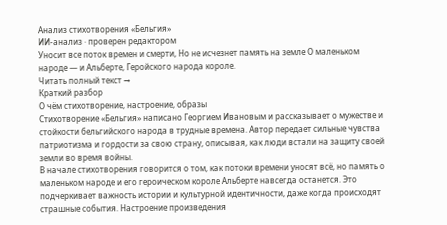Анализ стихотворения «Бельгия»
ИИ-анализ · проверен редактором
Уносит все поток времен и смерти, Но не исчезнет память на земле О маленьком народе — и Альберте, Геройского народа короле.
Читать полный текст →
Краткий разбор
О чём стихотворение, настроение, образы
Стихотворение «Бельгия» написано Георгием Ивановым и рассказывает о мужестве и стойкости бельгийского народа в трудные времена. Автор передает сильные чувства патриотизма и гордости за свою страну, описывая, как люди встали на защиту своей земли во время войны.
В начале стихотворения говорится о том, как потоки времени уносят всё, но память о маленьком народе и его героическом короле Альберте навсегда останется. Это подчеркивает важность истории и культурной идентичности, даже когда происходят страшные события. Настроение произведения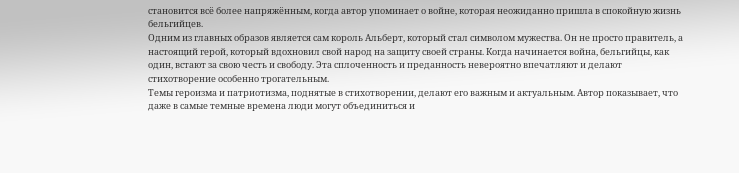становится всё более напряжённым, когда автор упоминает о войне, которая неожиданно пришла в спокойную жизнь бельгийцев.
Одним из главных образов является сам король Альберт, который стал символом мужества. Он не просто правитель, а настоящий герой, который вдохновил свой народ на защиту своей страны. Когда начинается война, бельгийцы, как один, встают за свою честь и свободу. Эта сплоченность и преданность невероятно впечатляют и делают стихотворение особенно трогательным.
Темы героизма и патриотизма, поднятые в стихотворении, делают его важным и актуальным. Автор показывает, что даже в самые темные времена люди могут объединиться и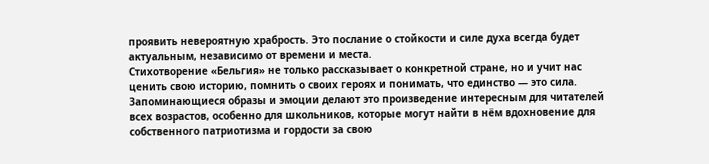проявить невероятную храбрость. Это послание о стойкости и силе духа всегда будет актуальным, независимо от времени и места.
Стихотворение «Бельгия» не только рассказывает о конкретной стране, но и учит нас ценить свою историю, помнить о своих героях и понимать, что единство — это сила. Запоминающиеся образы и эмоции делают это произведение интересным для читателей всех возрастов, особенно для школьников, которые могут найти в нём вдохновение для собственного патриотизма и гордости за свою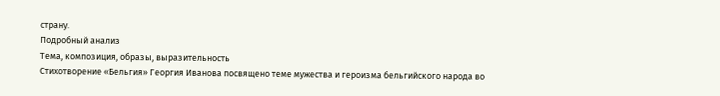страну.
Подробный анализ
Тема, композиция, образы, выразительность
Стихотворение «Бельгия» Георгия Иванова посвящено теме мужества и героизма бельгийского народа во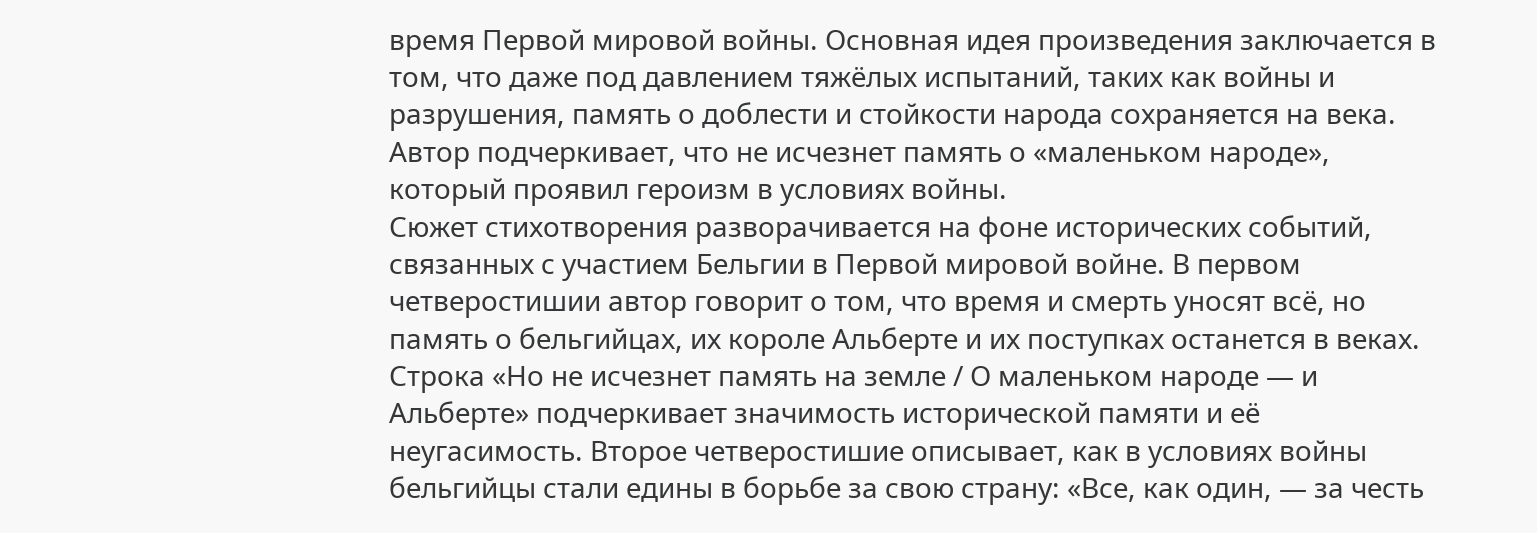время Первой мировой войны. Основная идея произведения заключается в том, что даже под давлением тяжёлых испытаний, таких как войны и разрушения, память о доблести и стойкости народа сохраняется на века. Автор подчеркивает, что не исчезнет память о «маленьком народе», который проявил героизм в условиях войны.
Сюжет стихотворения разворачивается на фоне исторических событий, связанных с участием Бельгии в Первой мировой войне. В первом четверостишии автор говорит о том, что время и смерть уносят всё, но память о бельгийцах, их короле Альберте и их поступках останется в веках. Строка «Но не исчезнет память на земле / О маленьком народе — и Альберте» подчеркивает значимость исторической памяти и её неугасимость. Второе четверостишие описывает, как в условиях войны бельгийцы стали едины в борьбе за свою страну: «Все, как один, — за честь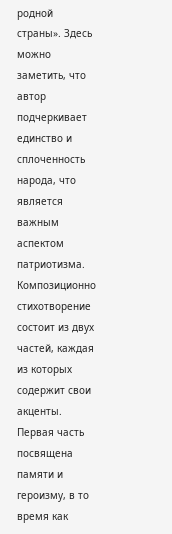родной страны». Здесь можно заметить, что автор подчеркивает единство и сплоченность народа, что является важным аспектом патриотизма.
Композиционно стихотворение состоит из двух частей, каждая из которых содержит свои акценты. Первая часть посвящена памяти и героизму, в то время как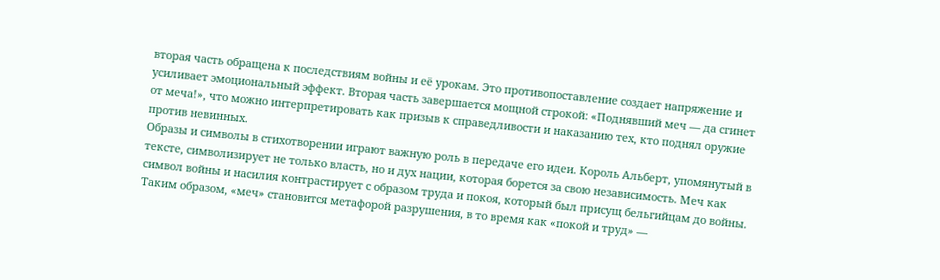вторая часть обращена к последствиям войны и её урокам. Это противопоставление создает напряжение и усиливает эмоциональный эффект. Вторая часть завершается мощной строкой: «Поднявший меч — да сгинет от меча!», что можно интерпретировать как призыв к справедливости и наказанию тех, кто поднял оружие против невинных.
Образы и символы в стихотворении играют важную роль в передаче его идеи. Король Альберт, упомянутый в тексте, символизирует не только власть, но и дух нации, которая борется за свою независимость. Меч как символ войны и насилия контрастирует с образом труда и покоя, который был присущ бельгийцам до войны. Таким образом, «меч» становится метафорой разрушения, в то время как «покой и труд» —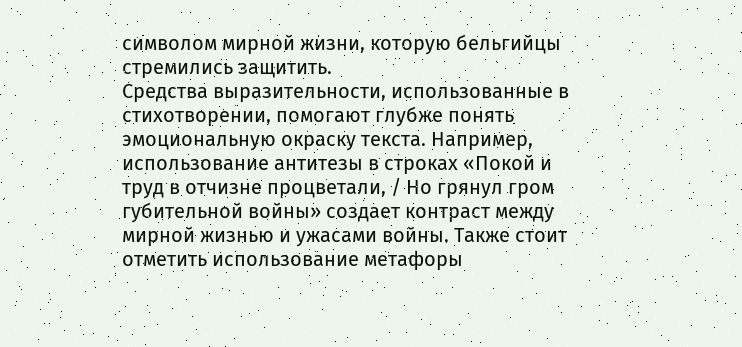символом мирной жизни, которую бельгийцы стремились защитить.
Средства выразительности, использованные в стихотворении, помогают глубже понять эмоциональную окраску текста. Например, использование антитезы в строках «Покой и труд в отчизне процветали, / Но грянул гром губительной войны» создает контраст между мирной жизнью и ужасами войны. Также стоит отметить использование метафоры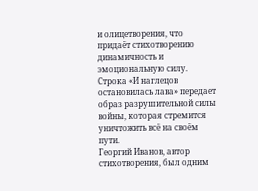и олицетворения, что придаёт стихотворению динамичность и эмоциональную силу. Строка «И наглецов остановилась лава» передает образ разрушительной силы войны, которая стремится уничтожить всё на своём пути.
Георгий Иванов, автор стихотворения, был одним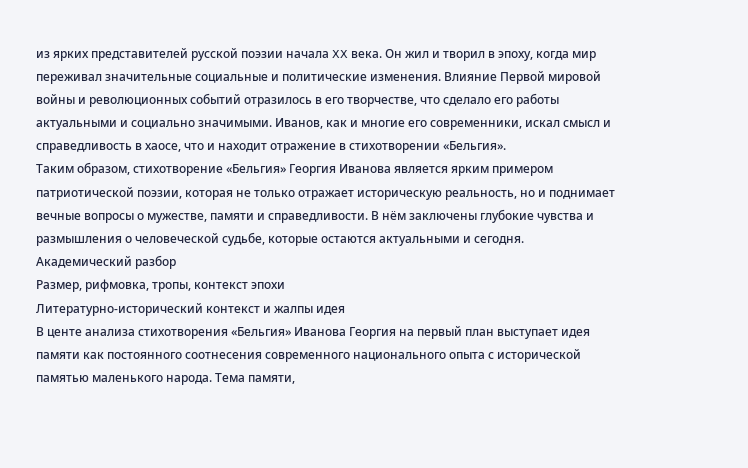из ярких представителей русской поэзии начала XX века. Он жил и творил в эпоху, когда мир переживал значительные социальные и политические изменения. Влияние Первой мировой войны и революционных событий отразилось в его творчестве, что сделало его работы актуальными и социально значимыми. Иванов, как и многие его современники, искал смысл и справедливость в хаосе, что и находит отражение в стихотворении «Бельгия».
Таким образом, стихотворение «Бельгия» Георгия Иванова является ярким примером патриотической поэзии, которая не только отражает историческую реальность, но и поднимает вечные вопросы о мужестве, памяти и справедливости. В нём заключены глубокие чувства и размышления о человеческой судьбе, которые остаются актуальными и сегодня.
Академический разбор
Размер, рифмовка, тропы, контекст эпохи
Литературно-исторический контекст и жалпы идея
В центе анализа стихотворения «Бельгия» Иванова Георгия на первый план выступает идея памяти как постоянного соотнесения современного национального опыта с исторической памятью маленького народа. Тема памяти,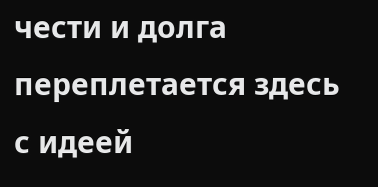чести и долга переплетается здесь с идеей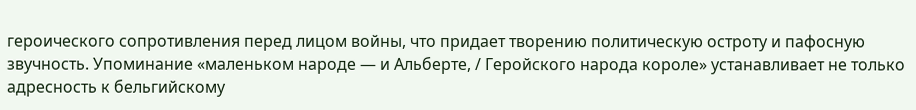героического сопротивления перед лицом войны, что придает творению политическую остроту и пафосную звучность. Упоминание «маленьком народе — и Альберте, / Геройского народа короле» устанавливает не только адресность к бельгийскому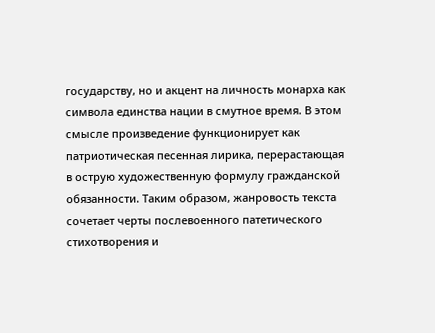государству, но и акцент на личность монарха как символа единства нации в смутное время. В этом смысле произведение функционирует как патриотическая песенная лирика, перерастающая в острую художественную формулу гражданской обязанности. Таким образом, жанровость текста сочетает черты послевоенного патетического стихотворения и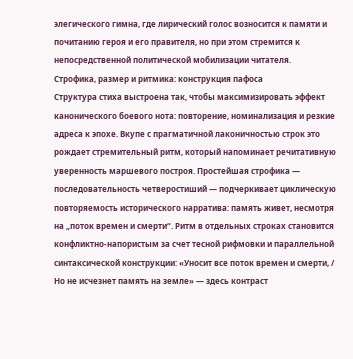элегического гимна, где лирический голос возносится к памяти и почитанию героя и его правителя, но при этом стремится к непосредственной политической мобилизации читателя.
Строфика, размер и ритмика: конструкция пафоса
Структура стиха выстроена так, чтобы максимизировать эффект канонического боевого нота: повторение, номинализация и резкие адреса к эпохе. Вкупе с прагматичной лаконичностью строк это рождает стремительный ритм, который напоминает речитативную уверенность маршевого построя. Простейшая строфика — последовательность четверостиший — подчеркивает циклическую повторяемость исторического нарратива: память живет, несмотря на „поток времен и смерти“. Ритм в отдельных строках становится конфликтно-напористым за счет тесной рифмовки и параллельной синтаксической конструкции: «Уносит все поток времен и смерти, / Но не исчезнет память на земле» — здесь контраст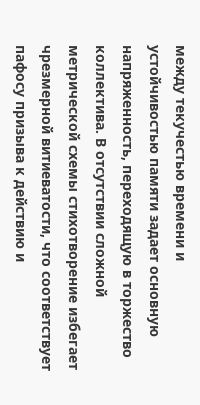между текучестью времени и устойчивостью памяти задает основную напряженность, переходящую в торжество коллектива. В отсутствии сложной метрической схемы стихотворение избегает чрезмерной витиеватости, что соответствует пафосу призыва к действию и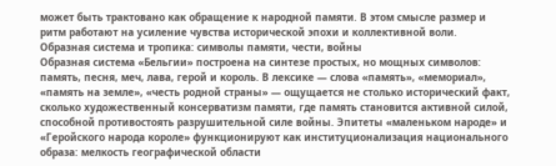может быть трактовано как обращение к народной памяти. В этом смысле размер и ритм работают на усиление чувства исторической эпохи и коллективной воли.
Образная система и тропика: символы памяти, чести, войны
Образная система «Бельгии» построена на синтезе простых, но мощных символов: память, песня, меч, лава, герой и король. В лексике — слова «память», «мемориал», «память на земле», «честь родной страны» — ощущается не столько исторический факт, сколько художественный консерватизм памяти, где память становится активной силой, способной противостоять разрушительной силе войны. Эпитеты «маленьком народе» и «Геройского народа короле» функционируют как институционализация национального образа: мелкость географической области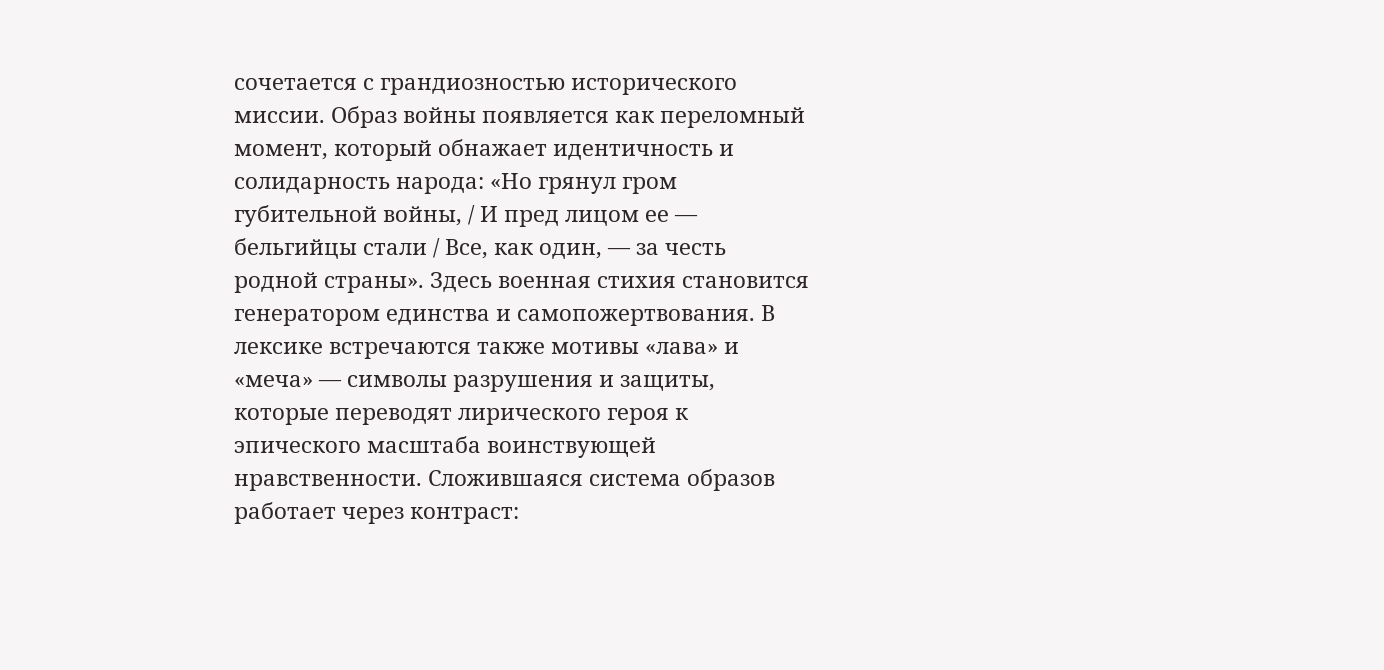сочетается с грандиозностью исторического миссии. Образ войны появляется как переломный момент, который обнажает идентичность и солидарность народа: «Но грянул гром губительной войны, / И пред лицом ее — бельгийцы стали / Все, как один, — за честь родной страны». Здесь военная стихия становится генератором единства и самопожертвования. В лексике встречаются также мотивы «лава» и «меча» — символы разрушения и защиты, которые переводят лирического героя к эпического масштаба воинствующей нравственности. Сложившаяся система образов работает через контраст: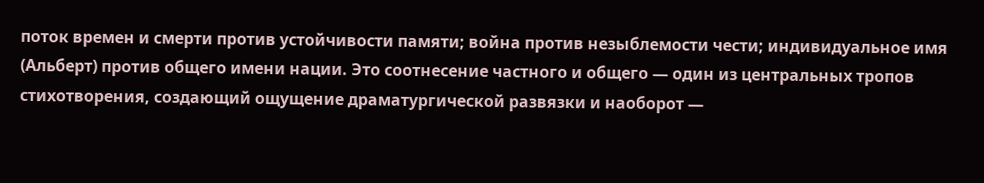поток времен и смерти против устойчивости памяти; война против незыблемости чести; индивидуальное имя (Альберт) против общего имени нации. Это соотнесение частного и общего — один из центральных тропов стихотворения, создающий ощущение драматургической развязки и наоборот —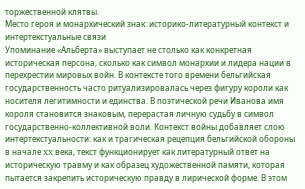торжественной клятвы.
Место героя и монархический знак: историко-литературный контекст и интертекстуальные связи
Упоминание «Альберта» выступает не столько как конкретная историческая персона, сколько как символ монархии и лидера нации в перехрестии мировых войн. В контексте того времени бельгийская государственность часто ритуализировалась через фигуру короли как носителя легитимности и единства. В поэтической речи Иванова имя короля становится знаковым, перерастая личную судьбу в символ государственно-коллективной воли. Контекст войны добавляет слою интертекстуальности: как и трагическая рецепция бельгийской обороны в начале XX века, текст функционирует как литературный ответ на историческую травму и как образец художественной памяти, которая пытается закрепить историческую правду в лирической форме. В этом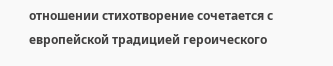отношении стихотворение сочетается с европейской традицией героического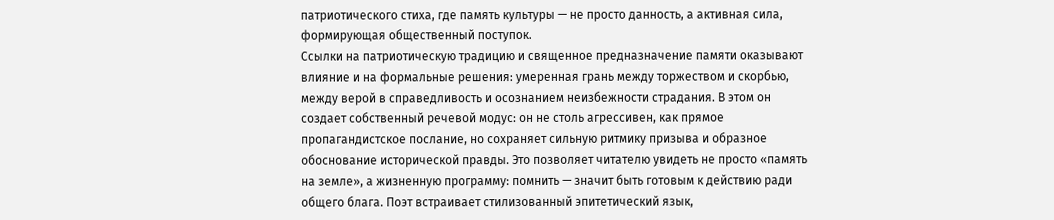патриотического стиха, где память культуры — не просто данность, а активная сила, формирующая общественный поступок.
Ссылки на патриотическую традицию и священное предназначение памяти оказывают влияние и на формальные решения: умеренная грань между торжеством и скорбью, между верой в справедливость и осознанием неизбежности страдания. В этом он создает собственный речевой модус: он не столь агрессивен, как прямое пропагандистское послание, но сохраняет сильную ритмику призыва и образное обоснование исторической правды. Это позволяет читателю увидеть не просто «память на земле», а жизненную программу: помнить — значит быть готовым к действию ради общего блага. Поэт встраивает стилизованный эпитетический язык,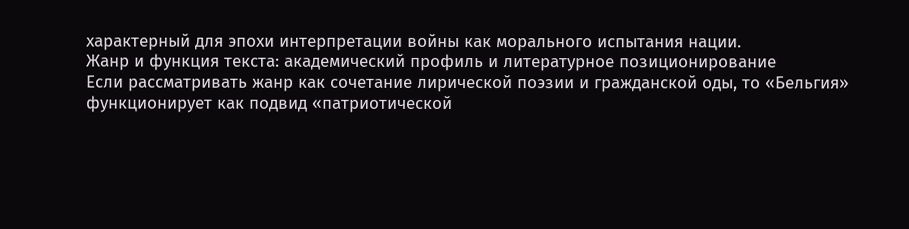характерный для эпохи интерпретации войны как морального испытания нации.
Жанр и функция текста: академический профиль и литературное позиционирование
Если рассматривать жанр как сочетание лирической поэзии и гражданской оды, то «Бельгия» функционирует как подвид «патриотической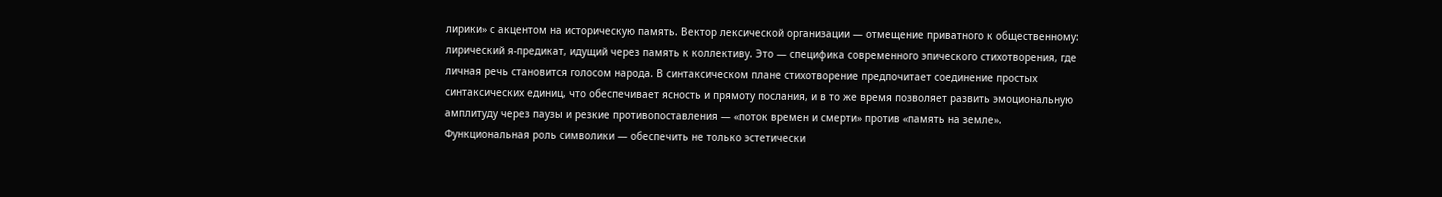лирики» с акцентом на историческую память. Вектор лексической организации — отмещение приватного к общественному: лирический я-предикат, идущий через память к коллективу. Это — специфика современного эпического стихотворения, где личная речь становится голосом народа. В синтаксическом плане стихотворение предпочитает соединение простых синтаксических единиц, что обеспечивает ясность и прямоту послания, и в то же время позволяет развить эмоциональную амплитуду через паузы и резкие противопоставления — «поток времен и смерти» против «память на земле». Функциональная роль символики — обеспечить не только эстетически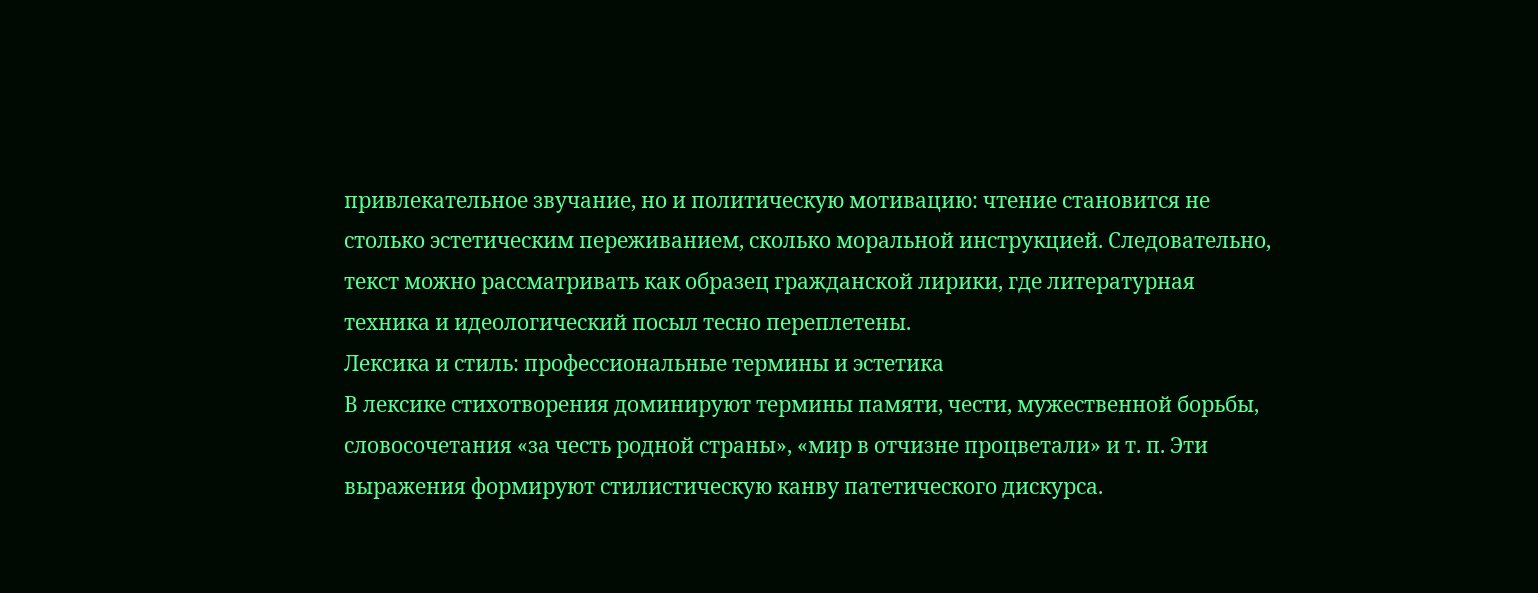привлекательное звучание, но и политическую мотивацию: чтение становится не столько эстетическим переживанием, сколько моральной инструкцией. Следовательно, текст можно рассматривать как образец гражданской лирики, где литературная техника и идеологический посыл тесно переплетены.
Лексика и стиль: профессиональные термины и эстетика
В лексике стихотворения доминируют термины памяти, чести, мужественной борьбы, словосочетания «за честь родной страны», «мир в отчизне процветали» и т. п. Эти выражения формируют стилистическую канву патетического дискурса.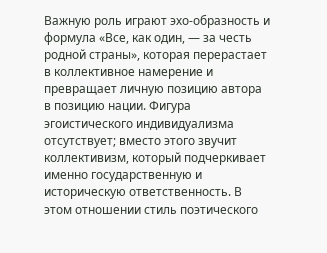Важную роль играют эхо-образность и формула «Все, как один, — за честь родной страны», которая перерастает в коллективное намерение и превращает личную позицию автора в позицию нации. Фигура эгоистического индивидуализма отсутствует; вместо этого звучит коллективизм, который подчеркивает именно государственную и историческую ответственность. В этом отношении стиль поэтического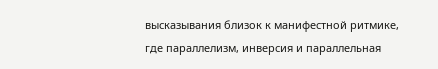высказывания близок к манифестной ритмике, где параллелизм, инверсия и параллельная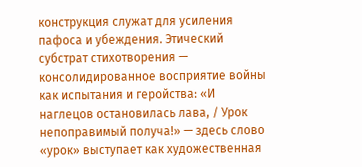конструкция служат для усиления пафоса и убеждения. Этический субстрат стихотворения — консолидированное восприятие войны как испытания и геройства: «И наглецов остановилась лава, / Урок непоправимый получа!» — здесь слово «урок» выступает как художественная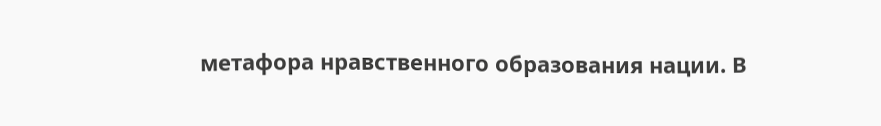метафора нравственного образования нации. В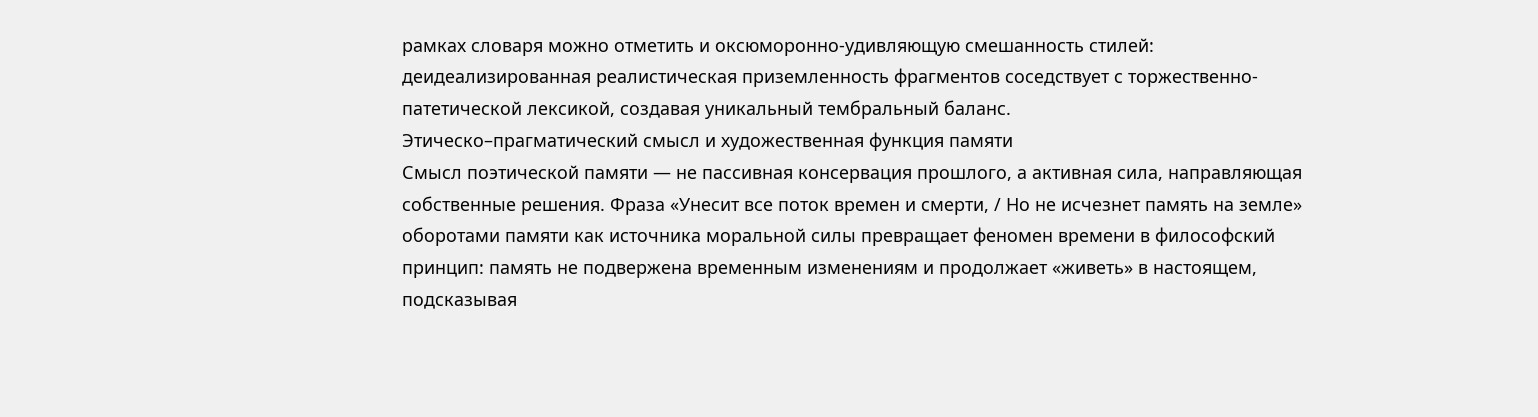рамках словаря можно отметить и оксюморонно-удивляющую смешанность стилей: деидеализированная реалистическая приземленность фрагментов соседствует с торжественно-патетической лексикой, создавая уникальный тембральный баланс.
Этическо–прагматический смысл и художественная функция памяти
Смысл поэтической памяти — не пассивная консервация прошлого, а активная сила, направляющая собственные решения. Фраза «Унесит все поток времен и смерти, / Но не исчезнет память на земле» оборотами памяти как источника моральной силы превращает феномен времени в философский принцип: память не подвержена временным изменениям и продолжает «живеть» в настоящем, подсказывая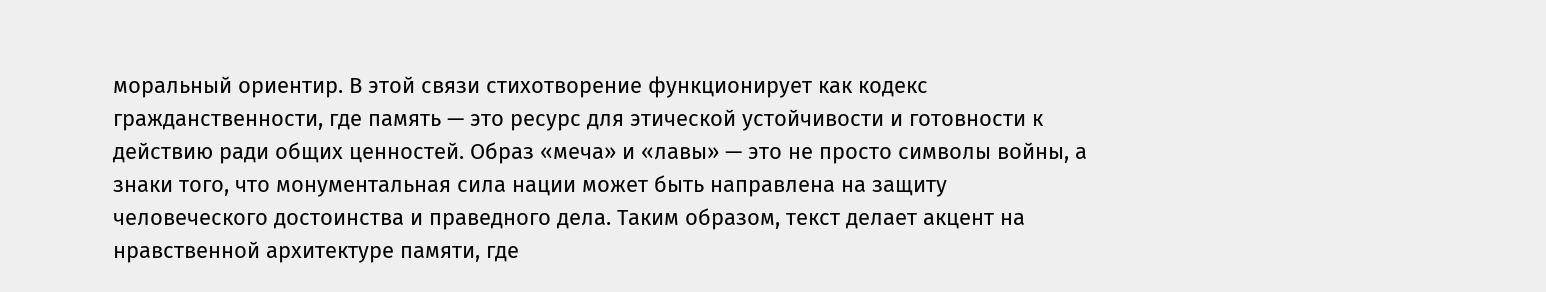моральный ориентир. В этой связи стихотворение функционирует как кодекс гражданственности, где память — это ресурс для этической устойчивости и готовности к действию ради общих ценностей. Образ «меча» и «лавы» — это не просто символы войны, а знаки того, что монументальная сила нации может быть направлена на защиту человеческого достоинства и праведного дела. Таким образом, текст делает акцент на нравственной архитектуре памяти, где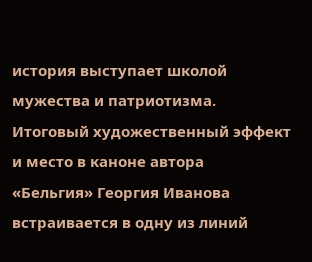история выступает школой мужества и патриотизма.
Итоговый художественный эффект и место в каноне автора
«Бельгия» Георгия Иванова встраивается в одну из линий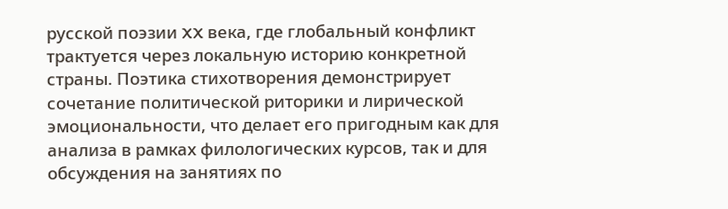русской поэзии XX века, где глобальный конфликт трактуется через локальную историю конкретной страны. Поэтика стихотворения демонстрирует сочетание политической риторики и лирической эмоциональности, что делает его пригодным как для анализа в рамках филологических курсов, так и для обсуждения на занятиях по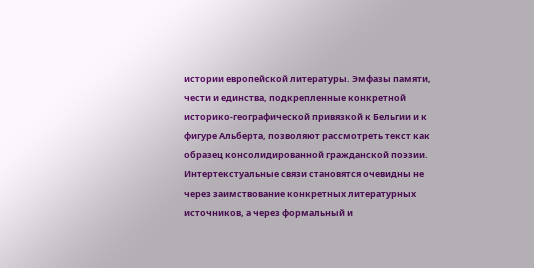истории европейской литературы. Эмфазы памяти, чести и единства, подкрепленные конкретной историко-географической привязкой к Бельгии и к фигуре Альберта, позволяют рассмотреть текст как образец консолидированной гражданской поэзии. Интертекстуальные связи становятся очевидны не через заимствование конкретных литературных источников, а через формальный и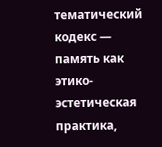тематический кодекс — память как этико-эстетическая практика,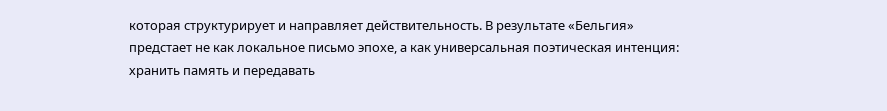которая структурирует и направляет действительность. В результате «Бельгия» предстает не как локальное письмо эпохе, а как универсальная поэтическая интенция: хранить память и передавать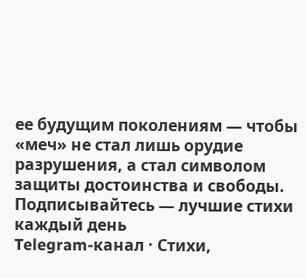ее будущим поколениям — чтобы «меч» не стал лишь орудие разрушения, а стал символом защиты достоинства и свободы.
Подписывайтесь — лучшие стихи каждый день
Telegram-канал · Стихи,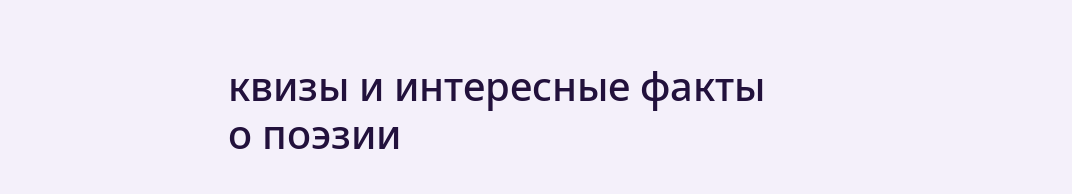квизы и интересные факты о поэзии